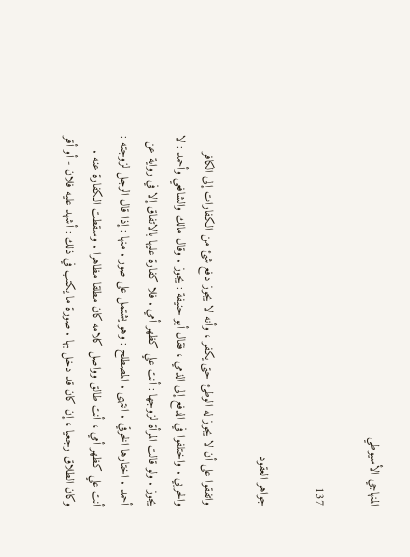المنهاجي الأسيوطي

137

جواهر العقود

واتفقوا على أن لا يجوز له الوطئ حتى يكفر ، وأنه لا يجوز دفع شئ من الكفارات إلى الكافر والحربي . واختلفوا في الدفع إلى الذمي ، فقال أبو حنيفة : يجوز . وقال مالك والشافعي وأحمد : لا يجوز . ولو قالت المرأة لزوجها : أنت علي كظهر أمي . فلا كفارة عليها بالاتفاق إلا في رواية عن أحمد . اختارها الخرقي . انتهى . المصطلح : وهو يشتمل على صور . منها : إذا قال الرجل لزوجته : أنت علي كظهر أمي ، أنت طالق وواصل كلامه كان مطلقا مظاهرا . وسقطت الكفارة عنه . وكان الطلاق رجعيا ، إن كان قد دخل بها . صورة ما يكتب في ذلك : أشهد عليه فلان - أو أقر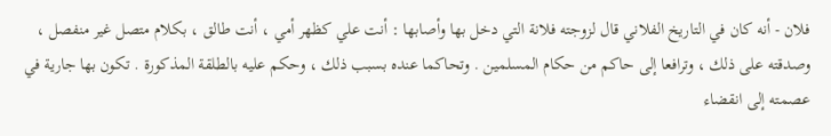فلان - أنه كان في التاريخ الفلاني قال لزوجته فلانة التي دخل بها وأصابها : أنت علي كظهر أمي ، أنت طالق ، بكلام متصل غير منفصل ، وصدقته على ذلك ، وترافعا إلى حاكم من حكام المسلمين . وتحاكما عنده بسبب ذلك ، وحكم عليه بالطلقة المذكورة . تكون بها جارية في عصمته إلى انقضاء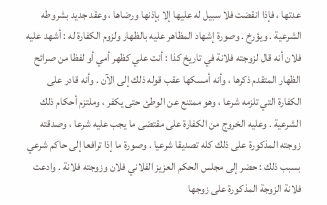عدتها ، فإذا انقضت فلا سبيل له عليها إلا بإذنها ورضاها ، وعقد جديد بشروطه الشرعية . ويؤرخ . وصورة إشهاد المظاهر عليه بالظهار ولزوم الكفارة له : أشهد عليه فلان أنه قال لزوجته فلانة في تاريخ كذا : أنت علي كظهر أمي أو لفظا من صرائح الظهار المتقدم ذكرها ، وأنه أمسكها عقب قوله ذلك إلى الآن . وأنه قادر على الكفارة التي تلزمه شرعا ، وهو ممتنع عن الوطئ حتى يكفر ، وملتزم أحكام ذلك الشرعية . وعليه الخروج من الكفارة على مقتضى ما يجب عليه شرعا ، وصدقته زوجته المذكورة على ذلك كله تصديقا شرعيا . وصورة ما إذا ترافعا إلى حاكم شرعي بسبب ذلك : حضر إلى مجلس الحكم العزيز الفلاني فلان وزوجته فلانة . وادعت فلانة الزوجة المذكورة على زوجها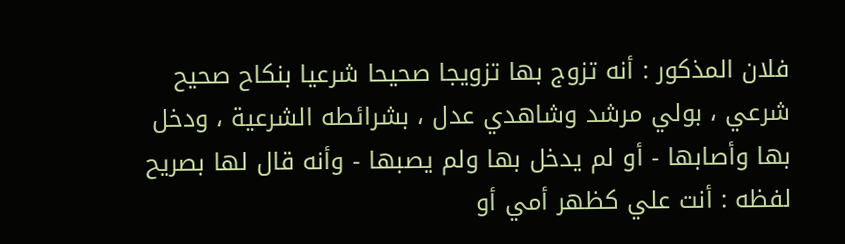فلان المذكور : أنه تزوج بها تزويجا صحيحا شرعيا بنكاح صحيح شرعي ، بولي مرشد وشاهدي عدل ، بشرائطه الشرعية ، ودخل بها وأصابها - أو لم يدخل بها ولم يصبها - وأنه قال لها بصريح لفظه : أنت علي كظهر أمي أو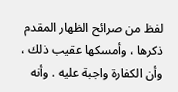لفظ من صرائح الظهار المقدم ذكرها ، وأمسكها عقيب ذلك ، وأن الكفارة واجبة عليه . وأنه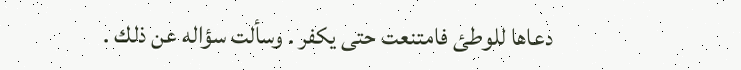دعاها للوطئ فامتنعت حتى يكفر . وسألت سؤاله عن ذلك .